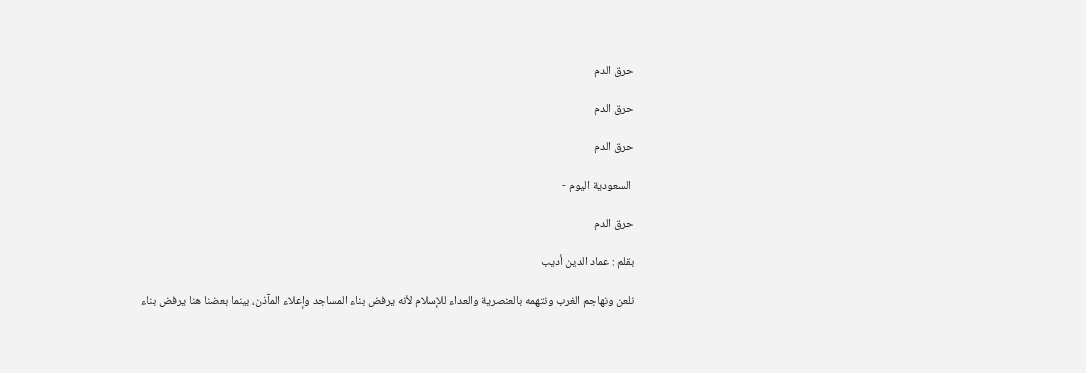حرق الدم

حرق الدم

حرق الدم

 السعودية اليوم -

حرق الدم

بقلم : عماد الدين أديب

نلعن ونهاجم الغرب ونتهمه بالعنصرية والعداء للإسلام لأنه يرفض بناء المساجد وإعلاء المآذن، بينما بعضنا هنا يرفض بناء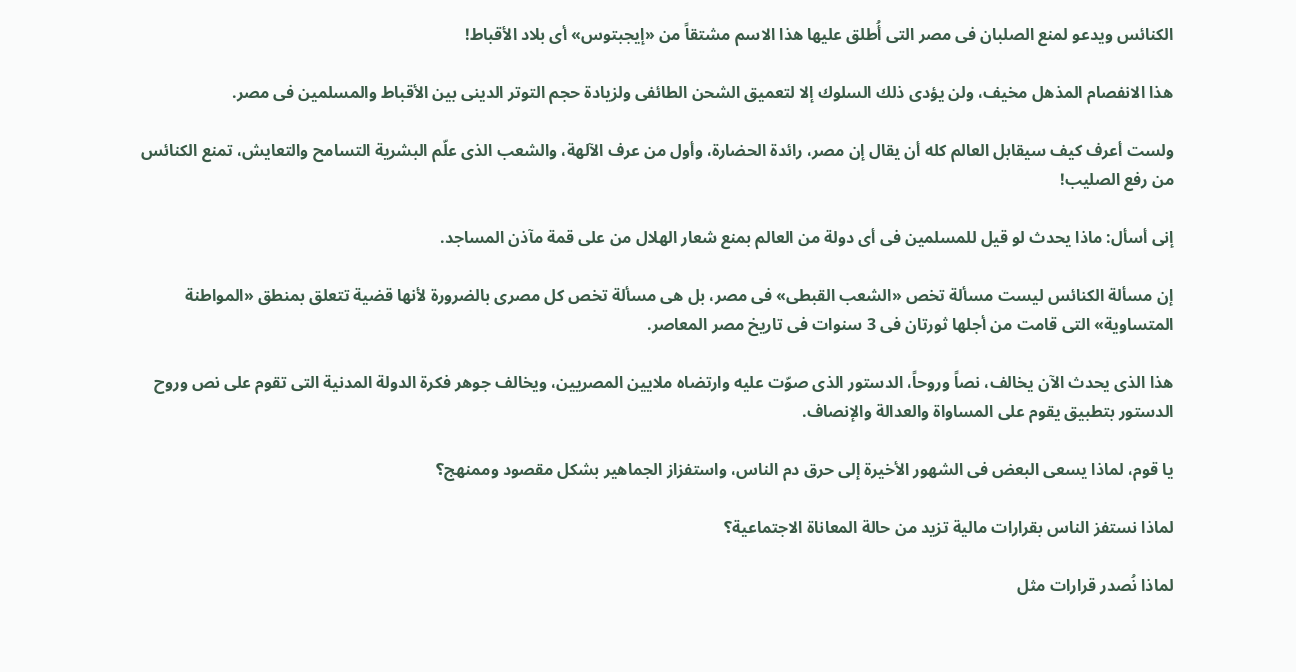الكنائس ويدعو لمنع الصلبان فى مصر التى أُطلق عليها هذا الاسم مشتقاً من «إيجبتوس» أى بلاد الأقباط!

هذا الانفصام المذهل مخيف، ولن يؤدى ذلك السلوك إلا لتعميق الشحن الطائفى ولزيادة حجم التوتر الدينى بين الأقباط والمسلمين فى مصر.

ولست أعرف كيف سيقابل العالم كله أن يقال إن مصر، رائدة الحضارة، وأول من عرف الآلهة، والشعب الذى علّم البشرية التسامح والتعايش، تمنع الكنائس من رفع الصليب!

إنى أسأل: ماذا يحدث لو قيل للمسلمين فى أى دولة من العالم بمنع شعار الهلال من على قمة مآذن المساجد.

إن مسألة الكنائس ليست مسألة تخص «الشعب القبطى» فى مصر، بل هى مسألة تخص كل مصرى بالضرورة لأنها قضية تتعلق بمنطق «المواطنة المتساوية» التى قامت من أجلها ثورتان فى 3 سنوات فى تاريخ مصر المعاصر.

هذا الذى يحدث الآن يخالف، نصاً وروحاً، الدستور الذى صوّت عليه وارتضاه ملايين المصريين، ويخالف جوهر فكرة الدولة المدنية التى تقوم على نص وروح الدستور بتطبيق يقوم على المساواة والعدالة والإنصاف.

يا قوم، لماذا يسعى البعض فى الشهور الأخيرة إلى حرق دم الناس، واستفزاز الجماهير بشكل مقصود وممنهج؟

لماذا نستفز الناس بقرارات مالية تزيد من حالة المعاناة الاجتماعية؟

لماذا نُصدر قرارات مثل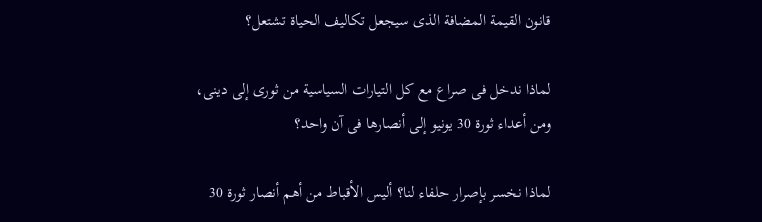قانون القيمة المضافة الذى سيجعل تكاليف الحياة تشتعل؟

لماذا ندخل فى صراع مع كل التيارات السياسية من ثورى إلى دينى، ومن أعداء ثورة 30 يونيو إلى أنصارها فى آن واحد؟

لماذا نخسر بإصرار حلفاء لنا؟ أليس الأقباط من أهم أنصار ثورة 30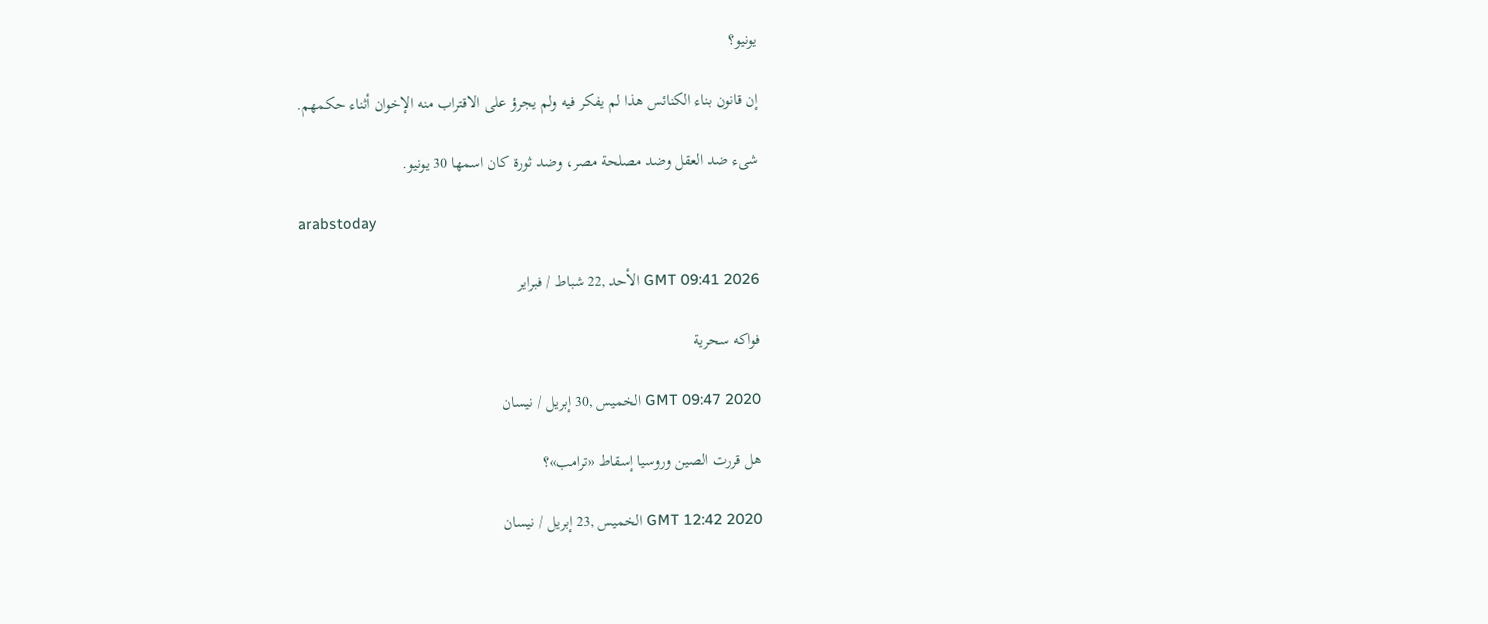يونيو؟

إن قانون بناء الكنائس هذا لم يفكر فيه ولم يجرؤ على الاقتراب منه الإخوان أثناء حكمهم.

شىء ضد العقل وضد مصلحة مصر، وضد ثورة كان اسمها 30 يونيو.

arabstoday

GMT 09:41 2026 الأحد ,22 شباط / فبراير

فواكه سحرية

GMT 09:47 2020 الخميس ,30 إبريل / نيسان

هل قررت الصين وروسيا إسقاط «ترامب»؟

GMT 12:42 2020 الخميس ,23 إبريل / نيسان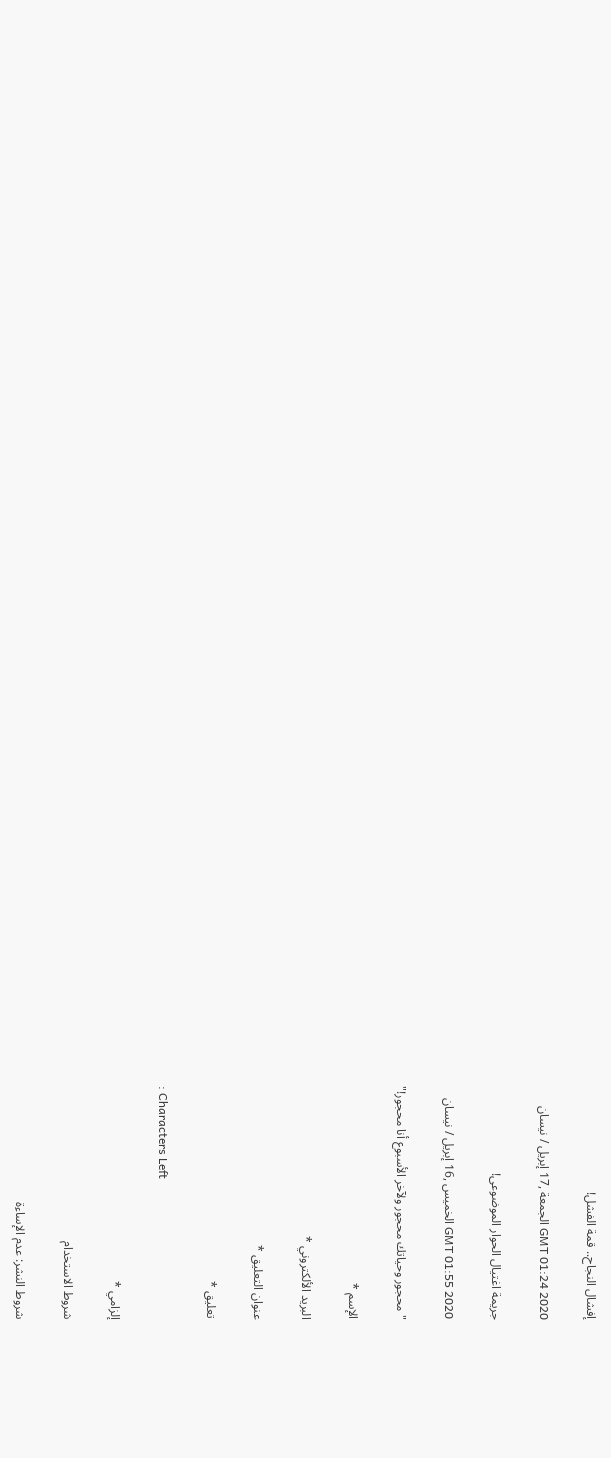إفشال النجاح.. قمة الفشل!

GMT 01:24 2020 الجمعة ,17 إبريل / نيسان

جريمة اغتيال الحوار الموضوعى!

GMT 01:55 2020 الخميس ,16 إبريل / نيسان

"محجور وحياتك محجور ولآخر الأسبوع أنا محجور!"

الإسم *

البريد الألكتروني *

عنوان التعليق *

تعليق *

: Characters Left

إلزامي *

شروط الاستخدام

شروط النشر: عدم الإساءة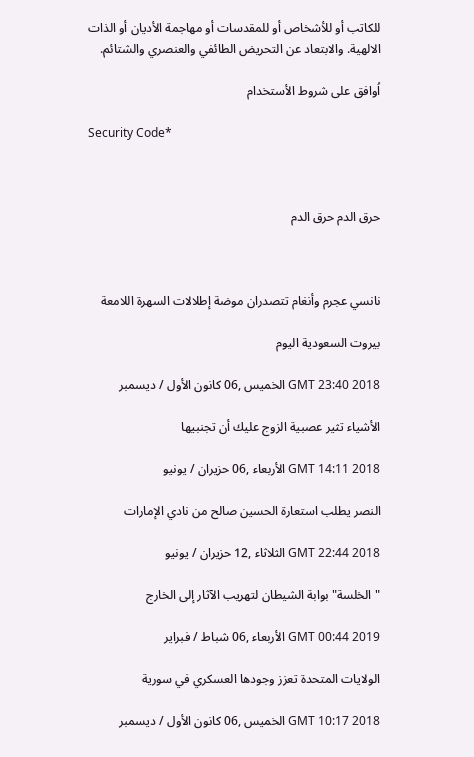للكاتب أو للأشخاص أو للمقدسات أو مهاجمة الأديان أو الذات الالهية. والابتعاد عن التحريض الطائفي والعنصري والشتائم.

اُوافق على شروط الأستخدام

Security Code*



حرق الدم حرق الدم



نانسي عجرم وأنغام تتصدران موضة إطلالات السهرة اللامعة

بيروت السعودية اليوم

GMT 23:40 2018 الخميس ,06 كانون الأول / ديسمبر

الأشياء تثير عصبية الزوج عليك أن تجنبيها

GMT 14:11 2018 الأربعاء ,06 حزيران / يونيو

النصر يطلب استعارة الحسين صالح من نادي الإمارات

GMT 22:44 2018 الثلاثاء ,12 حزيران / يونيو

"الخلسة"بوابة الشيطان لتهريب الآثار إلى الخارج

GMT 00:44 2019 الأربعاء ,06 شباط / فبراير

الولايات المتحدة تعزز وجودها العسكري في سورية

GMT 10:17 2018 الخميس ,06 كانون الأول / ديسمبر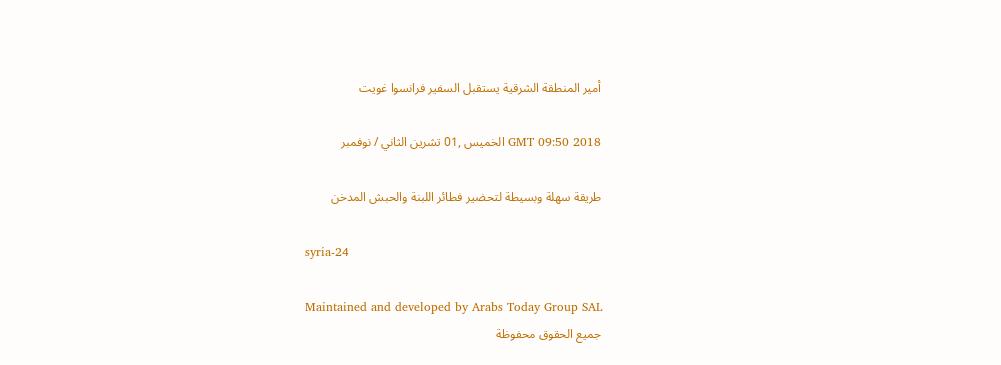أمير المنطقة الشرقية يستقبل السفير فرانسوا غويت

GMT 09:50 2018 الخميس ,01 تشرين الثاني / نوفمبر

طريقة سهلة وبسيطة لتحضير فطائر اللبنة والحبش المدخن

syria-24

Maintained and developed by Arabs Today Group SAL
جميع الحقوق محفوظة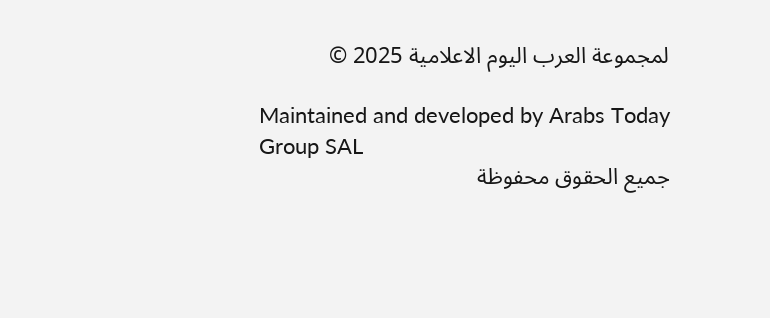لمجموعة العرب اليوم الاعلامية 2025 ©

Maintained and developed by Arabs Today Group SAL
جميع الحقوق محفوظة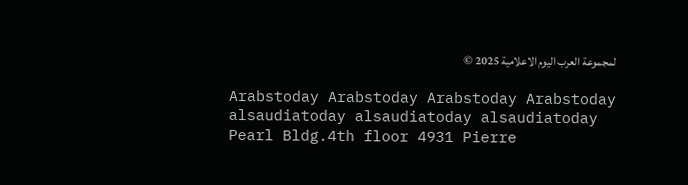لمجموعة العرب اليوم الاعلامية 2025 ©

Arabstoday Arabstoday Arabstoday Arabstoday
alsaudiatoday alsaudiatoday alsaudiatoday
Pearl Bldg.4th floor 4931 Pierre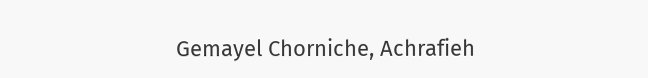Gemayel Chorniche, Achrafieh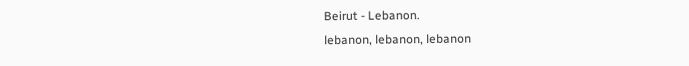Beirut - Lebanon.
lebanon, lebanon, lebanon